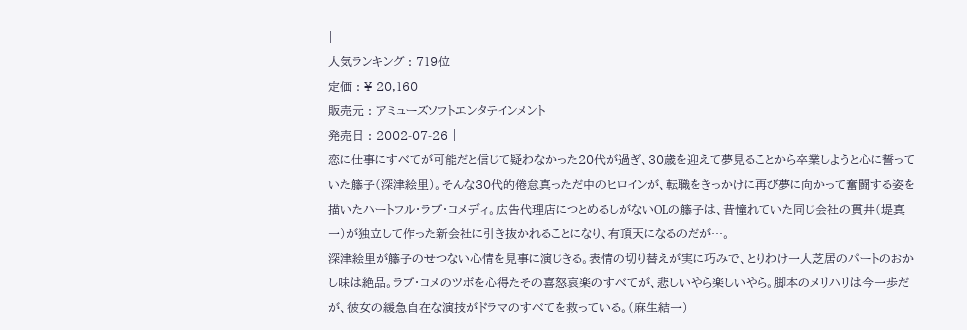|
人気ランキング : 719位
定価 : ¥ 20,160
販売元 : アミューズソフトエンタテインメント
発売日 : 2002-07-26 |
恋に仕事にすべてが可能だと信じて疑わなかった20代が過ぎ、30歳を迎えて夢見ることから卒業しようと心に誓っていた籐子(深津絵里)。そんな30代的倦怠真っただ中のヒロインが、転職をきっかけに再び夢に向かって奮闘する姿を描いたハートフル・ラブ・コメディ。広告代理店につとめるしがないOLの籐子は、昔憧れていた同じ会社の貫井(堤真一)が独立して作った新会社に引き抜かれることになり、有頂天になるのだが…。
深津絵里が籐子のせつない心情を見事に演じきる。表情の切り替えが実に巧みで、とりわけ一人芝居のパートのおかし味は絶品。ラブ・コメのツボを心得たその喜怒哀楽のすべてが、悲しいやら楽しいやら。脚本のメリハリは今一歩だが、彼女の緩急自在な演技がドラマのすべてを救っている。(麻生結一)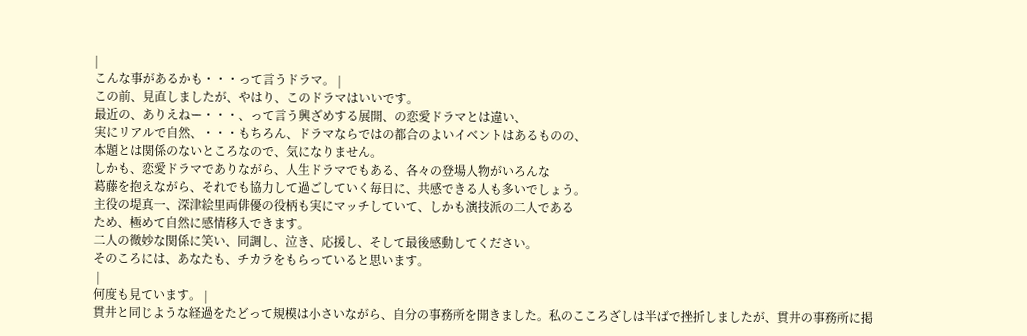|
こんな事があるかも・・・って言うドラマ。 |
この前、見直しましたが、やはり、このドラマはいいです。
最近の、ありえねー・・・、って言う興ざめする展開、の恋愛ドラマとは違い、
実にリアルで自然、・・・もちろん、ドラマならではの都合のよいイベントはあるものの、
本題とは関係のないところなので、気になりません。
しかも、恋愛ドラマでありながら、人生ドラマでもある、各々の登場人物がいろんな
葛藤を抱えながら、それでも協力して過ごしていく毎日に、共感できる人も多いでしょう。
主役の堤真一、深津絵里両俳優の役柄も実にマッチしていて、しかも演技派の二人である
ため、極めて自然に感情移入できます。
二人の微妙な関係に笑い、同調し、泣き、応援し、そして最後感動してください。
そのころには、あなたも、チカラをもらっていると思います。
 |
何度も見ています。 |
貫井と同じような経過をたどって規模は小さいながら、自分の事務所を開きました。私のこころざしは半ばで挫折しましたが、貫井の事務所に掲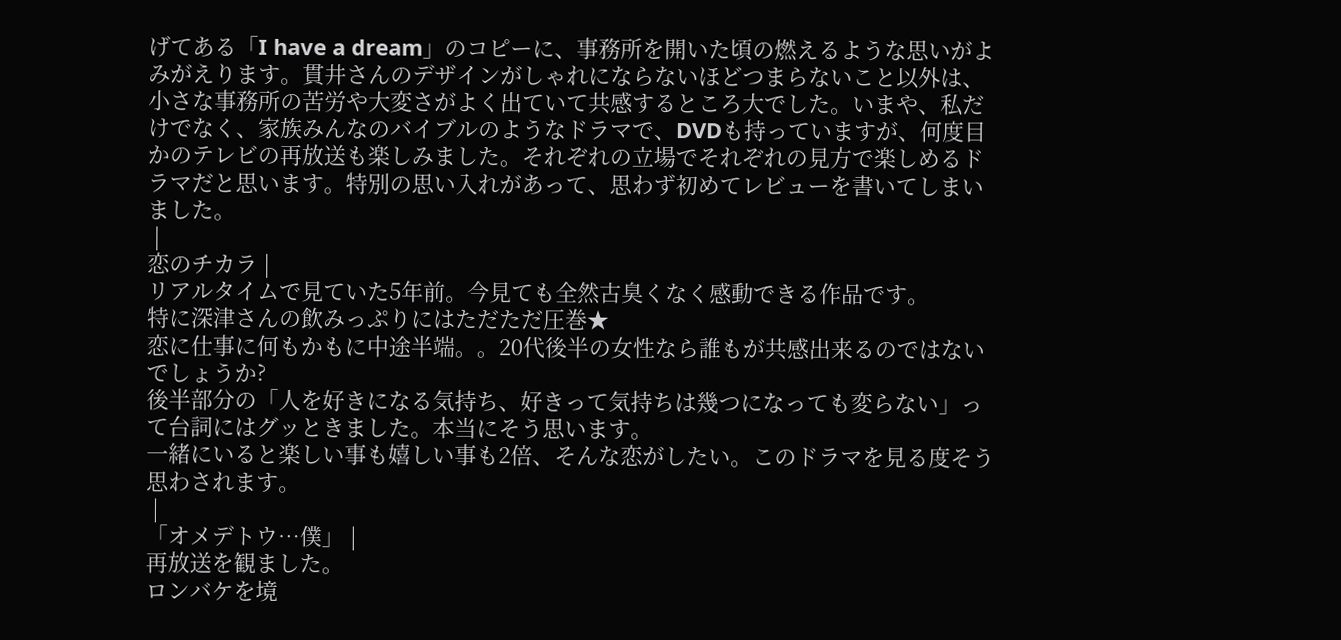げてある「I have a dream」のコピーに、事務所を開いた頃の燃えるような思いがよみがえります。貫井さんのデザインがしゃれにならないほどつまらないこと以外は、小さな事務所の苦労や大変さがよく出ていて共感するところ大でした。いまや、私だけでなく、家族みんなのバイブルのようなドラマで、DVDも持っていますが、何度目かのテレビの再放送も楽しみました。それぞれの立場でそれぞれの見方で楽しめるドラマだと思います。特別の思い入れがあって、思わず初めてレビューを書いてしまいました。
 |
恋のチカラ |
リアルタイムで見ていた5年前。今見ても全然古臭くなく感動できる作品です。
特に深津さんの飲みっぷりにはただただ圧巻★
恋に仕事に何もかもに中途半端。。20代後半の女性なら誰もが共感出来るのではないでしょうか?
後半部分の「人を好きになる気持ち、好きって気持ちは幾つになっても変らない」って台詞にはグッときました。本当にそう思います。
一緒にいると楽しい事も嬉しい事も2倍、そんな恋がしたい。このドラマを見る度そう思わされます。
 |
「オメデトウ…僕」 |
再放送を観ました。
ロンバケを境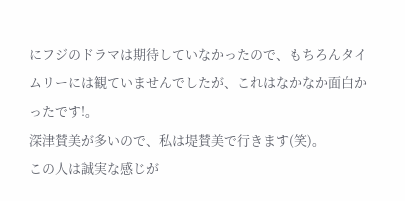にフジのドラマは期待していなかったので、もちろんタイ
ムリーには観ていませんでしたが、これはなかなか面白かったです!。
深津賛美が多いので、私は堤賛美で行きます(笑)。
この人は誠実な感じが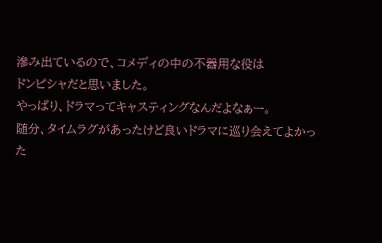滲み出ているので、コメディの中の不器用な役は
ドンピシャだと思いました。
やっぱり、ドラマってキャスティングなんだよなぁー。
随分、タイムラグがあったけど良いドラマに巡り会えてよかった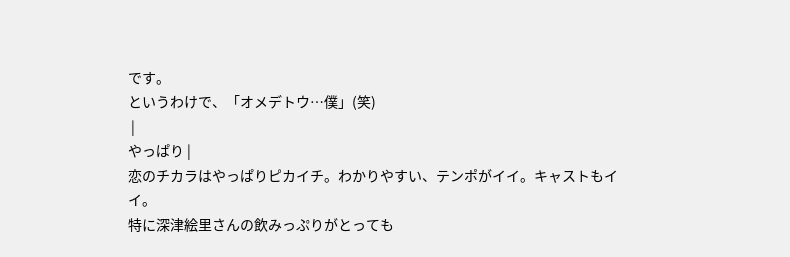です。
というわけで、「オメデトウ…僕」(笑)
 |
やっぱり |
恋のチカラはやっぱりピカイチ。わかりやすい、テンポがイイ。キャストもイイ。
特に深津絵里さんの飲みっぷりがとっても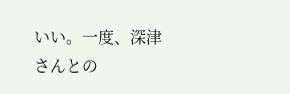いい。一度、深津さんとの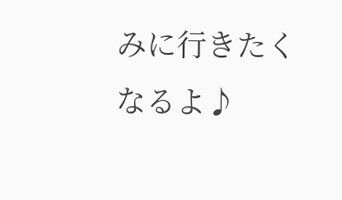みに行きたくなるよ♪